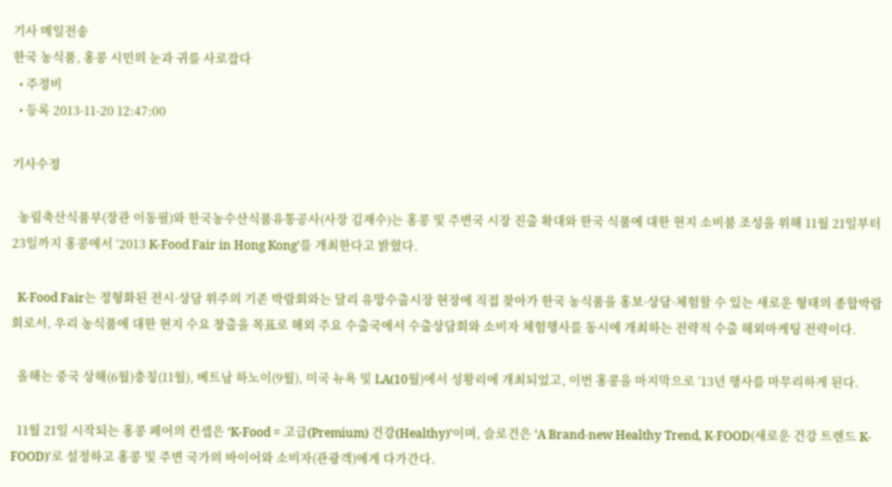기사 메일전송
한국 농식품, 홍콩 시민의 눈과 귀를 사로잡다
  • 주정비
  • 등록 2013-11-20 12:47:00

기사수정

  농림축산식품부(장관 이동필)와 한국농수산식품유통공사(사장 김재수)는 홍콩 및 주변국 시장 진출 확대와 한국 식품에 대한 현지 소비붐 조성을 위해 11월 21일부터 23일까지 홍콩에서 ‘2013 K-Food Fair in Hong Kong’를 개최한다고 밝혔다.

  K-Food Fair는 정형화된 전시·상담 위주의 기존 박람회와는 달리 유망수출시장 현장에 직접 찾아가 한국 농식품을 홍보·상담·체험할 수 있는 새로운 형태의 종합박람회로서, 우리 농식품에 대한 현지 수요 창출을 목표로 해외 주요 수출국에서 수출상담회와 소비자 체험행사를 동시에 개최하는 전략적 수출 해외마케팅 전략이다.

  올해는 중국 상해(6월)충칭(11월), 베트남 하노이(9월), 미국 뉴욕 및 LA(10월)에서 성황리에 개최되었고, 이번 홍콩을 마지막으로 ‘13년 행사를 마무리하게 된다.

  11월 21일 시작되는 홍콩 페어의 컨셉은 ‘K-Food = 고급(Premium) 건강(Healthy)’이며, 슬로건은 ‘A Brand-new Healthy Trend, K-FOOD(새로운 건강 트렌드 K-FOOD)'로 설정하고 홍콩 및 주변 국가의 바이어와 소비자(관광객)에게 다가간다.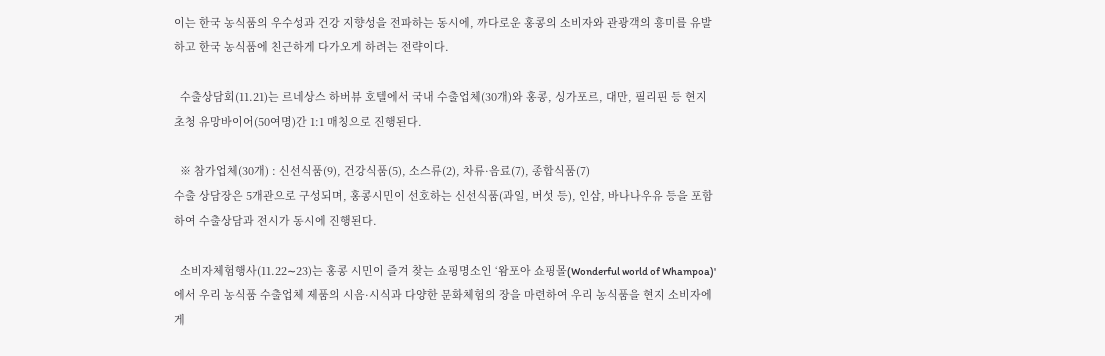이는 한국 농식품의 우수성과 건강 지향성을 전파하는 동시에, 까다로운 홍콩의 소비자와 관광객의 흥미를 유발하고 한국 농식품에 친근하게 다가오게 하려는 전략이다.

  수출상담회(11.21)는 르네상스 하버뷰 호텔에서 국내 수출업체(30개)와 홍콩, 싱가포르, 대만, 필리핀 등 현지 초청 유망바이어(50여명)간 1:1 매칭으로 진행된다.

  ※ 참가업체(30개) : 신선식품(9), 건강식품(5), 소스류(2), 차류·음료(7), 종합식품(7)
수출 상담장은 5개관으로 구성되며, 홍콩시민이 선호하는 신선식품(과일, 버섯 등), 인삼, 바나나우유 등을 포함하여 수출상담과 전시가 동시에 진행된다.

  소비자체험행사(11.22∼23)는 홍콩 시민이 즐겨 찾는 쇼핑명소인 ‘왐포아 쇼핑몰(Wonderful world of Whampoa)'에서 우리 농식품 수출업체 제품의 시음·시식과 다양한 문화체험의 장을 마련하여 우리 농식품을 현지 소비자에게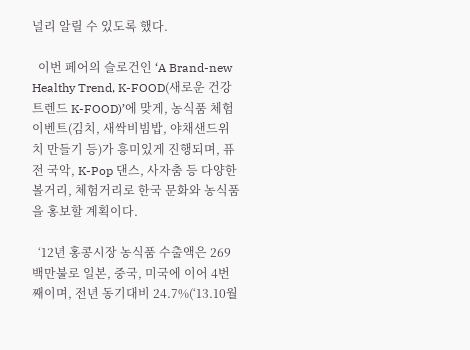널리 알릴 수 있도록 했다.

  이번 페어의 슬로건인 ‘A Brand-new Healthy Trend, K-FOOD(새로운 건강 트렌드 K-FOOD)’에 맞게, 농식품 체험 이벤트(김치, 새싹비빔밥, 야채샌드위치 만들기 등)가 흥미있게 진행되며, 퓨전 국악, K-Pop 댄스, 사자춤 등 다양한 볼거리, 체험거리로 한국 문화와 농식품을 홍보할 계획이다.

  ‘12년 홍콩시장 농식품 수출액은 269백만불로 일본, 중국, 미국에 이어 4번째이며, 전년 동기대비 24.7%(‘13.10월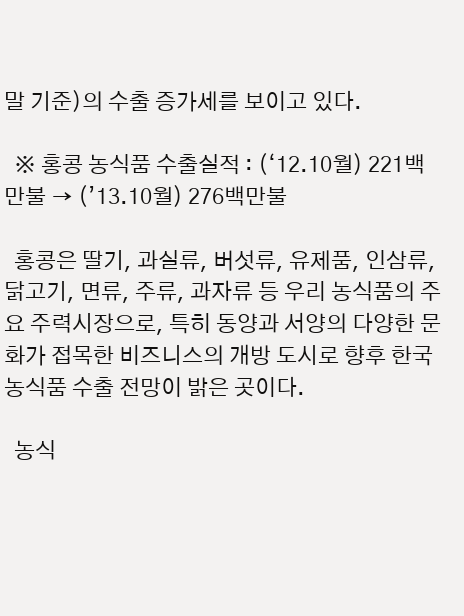말 기준)의 수출 증가세를 보이고 있다.

  ※ 홍콩 농식품 수출실적 : (‘12.10월) 221백만불 → (’13.10월) 276백만불

  홍콩은 딸기, 과실류, 버섯류, 유제품, 인삼류, 닭고기, 면류, 주류, 과자류 등 우리 농식품의 주요 주력시장으로, 특히 동양과 서양의 다양한 문화가 접목한 비즈니스의 개방 도시로 향후 한국 농식품 수출 전망이 밝은 곳이다.

  농식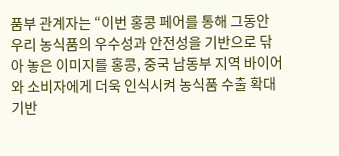품부 관계자는 “이번 홍콩 페어를 통해 그동안 우리 농식품의 우수성과 안전성을 기반으로 닦아 놓은 이미지를 홍콩, 중국 남동부 지역 바이어와 소비자에게 더욱 인식시켜 농식품 수출 확대 기반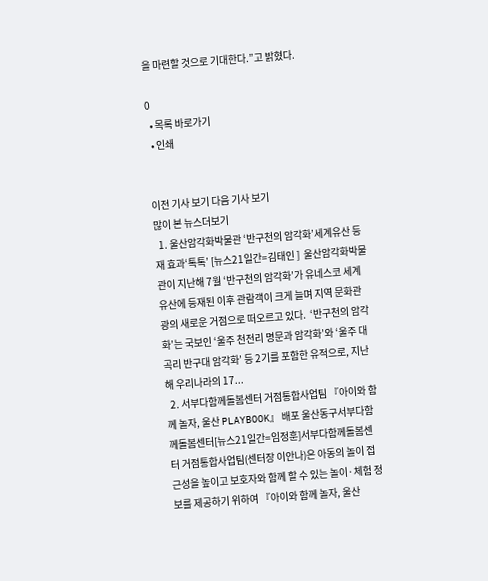을 마련할 것으로 기대한다.”고 밝혔다.

0
  • 목록 바로가기
  • 인쇄


이전 기사 보기 다음 기사 보기
많이 본 뉴스더보기
  1. 울산암각화박물관 ‘반구천의 암각화’세계유산 등재 효과‘톡톡’ [뉴스21일간=김태인 ]  울산암각화박물관이 지난해 7월 ‘반구천의 암각화’가 유네스코 세계유산에 등재된 이후 관람객이 크게 늘며 지역 문화관광의 새로운 거점으로 떠오르고 있다.  ‘반구천의 암각화’는 국보인 ‘울주 천전리 명문과 암각화’와 ‘울주 대곡리 반구대 암각화’ 등 2기를 포함한 유적으로, 지난해 우리나라의 17...
  2. 서부다함께돌봄센터 거점통합사업팀 『아이와 함께 놀자, 울산 PLAYBOOK』 배포 울산동구서부다함께돌봄센터[뉴스21일간=임정훈]서부다함께돌봄센터 거점통합사업팀(센터장 이안나)은 아동의 놀이 접근성을 높이고 보호자와 함께 할 수 있는 놀이·체험 정보를 제공하기 위하여 『아이와 함께 놀자, 울산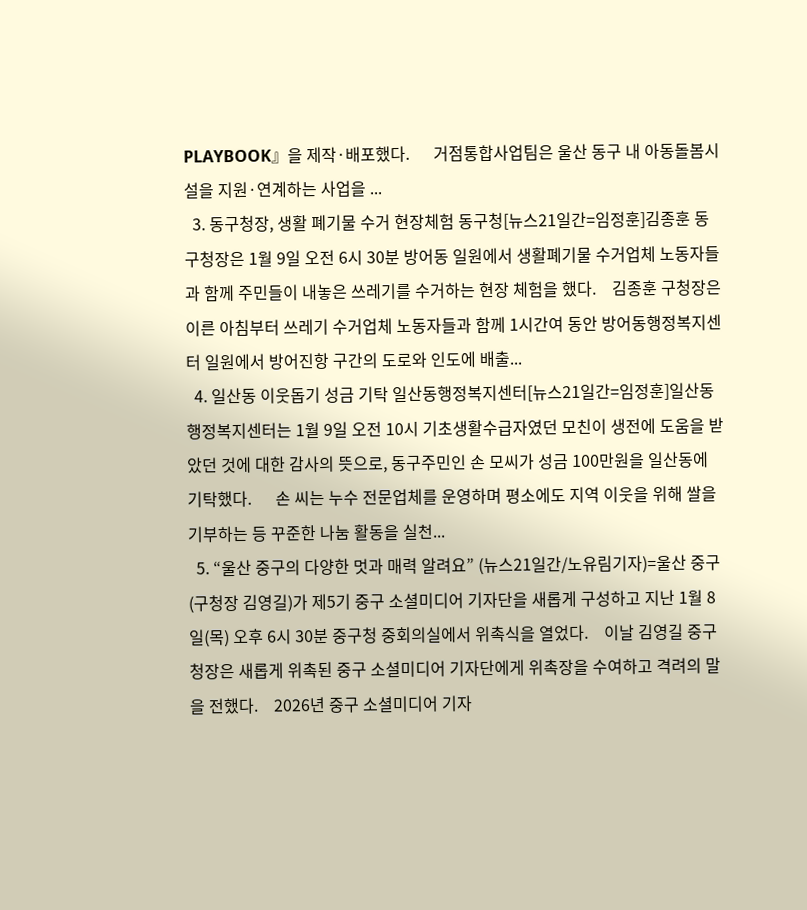PLAYBOOK』을 제작·배포했다.      거점통합사업팀은 울산 동구 내 아동돌봄시설을 지원·연계하는 사업을 ...
  3. 동구청장, 생활 폐기물 수거 현장체험 동구청[뉴스21일간=임정훈]김종훈 동구청장은 1월 9일 오전 6시 30분 방어동 일원에서 생활폐기물 수거업체 노동자들과 함께 주민들이 내놓은 쓰레기를 수거하는 현장 체험을 했다.    김종훈 구청장은 이른 아침부터 쓰레기 수거업체 노동자들과 함께 1시간여 동안 방어동행정복지센터 일원에서 방어진항 구간의 도로와 인도에 배출...
  4. 일산동 이웃돕기 성금 기탁 일산동행정복지센터[뉴스21일간=임정훈]일산동행정복지센터는 1월 9일 오전 10시 기초생활수급자였던 모친이 생전에 도움을 받았던 것에 대한 감사의 뜻으로, 동구주민인 손 모씨가 성금 100만원을 일산동에 기탁했다.      손 씨는 누수 전문업체를 운영하며 평소에도 지역 이웃을 위해 쌀을 기부하는 등 꾸준한 나눔 활동을 실천...
  5. “울산 중구의 다양한 멋과 매력 알려요” (뉴스21일간/노유림기자)=울산 중구(구청장 김영길)가 제5기 중구 소셜미디어 기자단을 새롭게 구성하고 지난 1월 8일(목) 오후 6시 30분 중구청 중회의실에서 위촉식을 열었다.    이날 김영길 중구청장은 새롭게 위촉된 중구 소셜미디어 기자단에게 위촉장을 수여하고 격려의 말을 전했다.    2026년 중구 소셜미디어 기자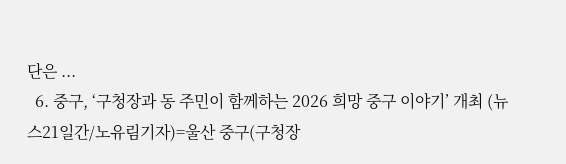단은 ...
  6. 중구, ‘구청장과 동 주민이 함께하는 2026 희망 중구 이야기’ 개최 (뉴스21일간/노유림기자)=울산 중구(구청장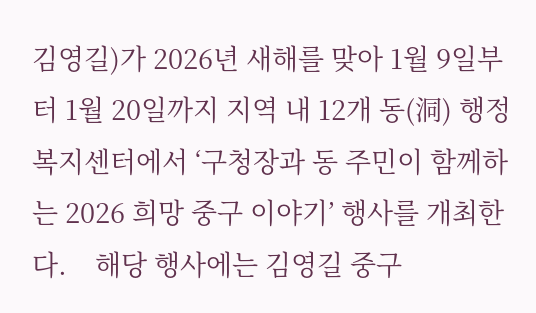김영길)가 2026년 새해를 맞아 1월 9일부터 1월 20일까지 지역 내 12개 동(洞) 행정복지센터에서 ‘구청장과 동 주민이 함께하는 2026 희망 중구 이야기’ 행사를 개최한다.    해당 행사에는 김영길 중구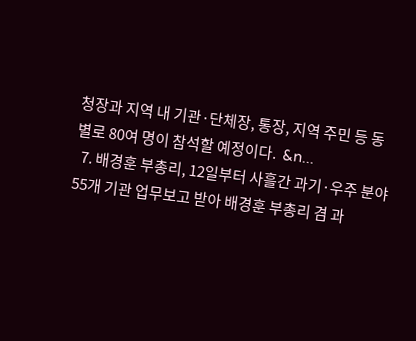청장과 지역 내 기관·단체장, 통장, 지역 주민 등 동별로 80여 명이 참석할 예정이다.  &n...
  7. 배경훈 부총리, 12일부터 사흘간 과기·우주 분야 55개 기관 업무보고 받아 배경훈 부총리 겸 과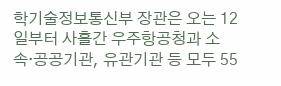학기술정보통신부 장관은 오는 12일부터 사흘간 우주항공청과 소속·공공기관, 유관기관 등 모두 55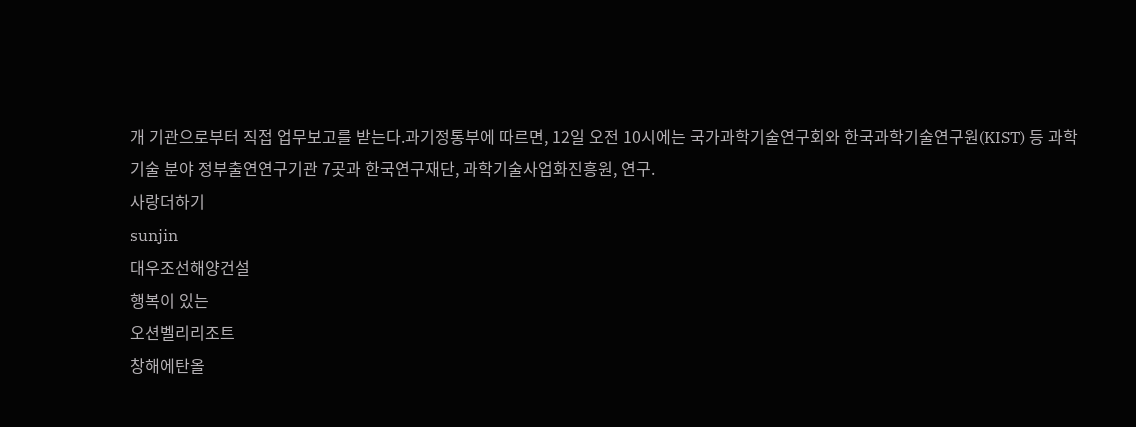개 기관으로부터 직접 업무보고를 받는다.과기정통부에 따르면, 12일 오전 10시에는 국가과학기술연구회와 한국과학기술연구원(KIST) 등 과학기술 분야 정부출연연구기관 7곳과 한국연구재단, 과학기술사업화진흥원, 연구.
사랑더하기
sunjin
대우조선해양건설
행복이 있는
오션벨리리조트
창해에탄올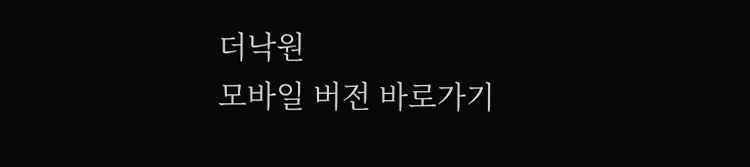더낙원
모바일 버전 바로가기